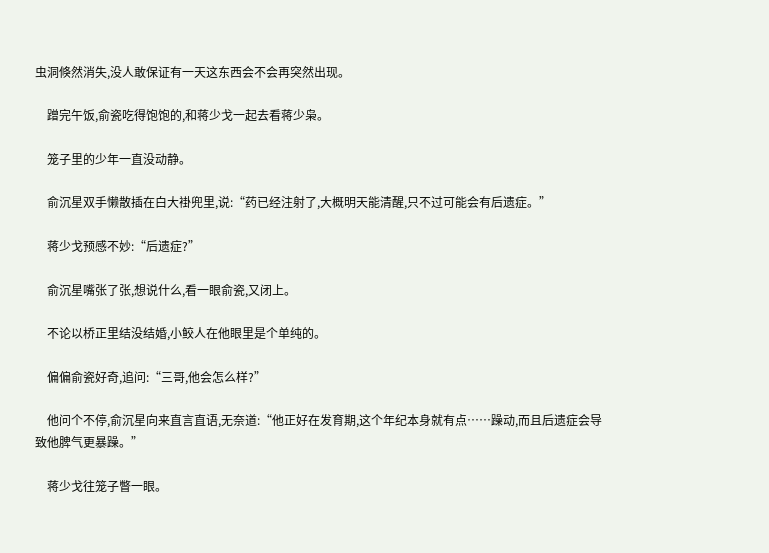虫洞倏然消失,没人敢保证有一天这东西会不会再突然出现。

    蹭完午饭,俞瓷吃得饱饱的,和蒋少戈一起去看蒋少枭。

    笼子里的少年一直没动静。

    俞沉星双手懒散插在白大褂兜里,说:“药已经注射了,大概明天能清醒,只不过可能会有后遗症。”

    蒋少戈预感不妙:“后遗症?”

    俞沉星嘴张了张,想说什么,看一眼俞瓷,又闭上。

    不论以桥正里结没结婚,小鲛人在他眼里是个单纯的。

    偏偏俞瓷好奇,追问:“三哥,他会怎么样?”

    他问个不停,俞沉星向来直言直语,无奈道:“他正好在发育期,这个年纪本身就有点……躁动,而且后遗症会导致他脾气更暴躁。”

    蒋少戈往笼子瞥一眼。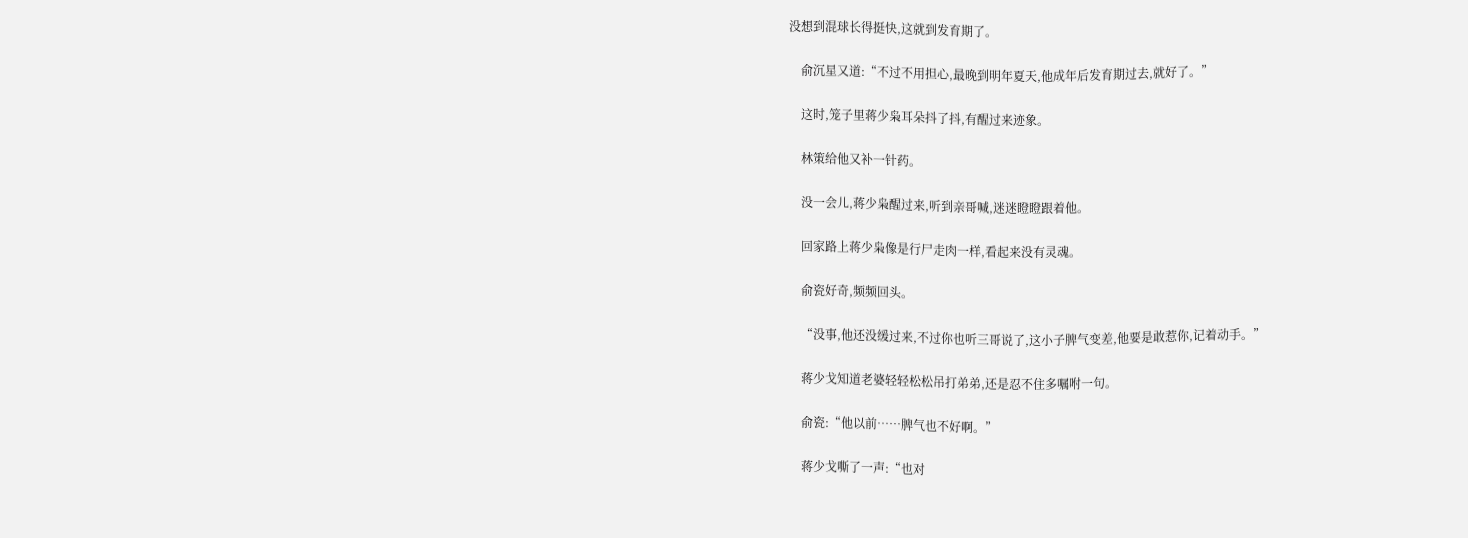没想到混球长得挺快,这就到发育期了。

    俞沉星又道:“不过不用担心,最晚到明年夏天,他成年后发育期过去,就好了。”

    这时,笼子里蒋少枭耳朵抖了抖,有醒过来迹象。

    林策给他又补一针药。

    没一会儿,蒋少枭醒过来,听到亲哥喊,迷迷瞪瞪跟着他。

    回家路上蒋少枭像是行尸走肉一样,看起来没有灵魂。

    俞瓷好奇,频频回头。

    “没事,他还没缓过来,不过你也听三哥说了,这小子脾气变差,他要是敢惹你,记着动手。”

    蒋少戈知道老婆轻轻松松吊打弟弟,还是忍不住多嘱咐一句。

    俞瓷:“他以前……脾气也不好啊。”

    蒋少戈嘶了一声:“也对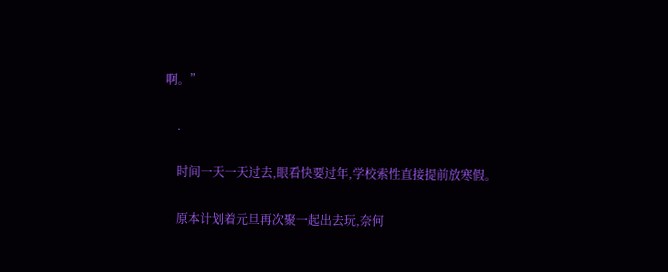啊。”

    .

    时间一天一天过去,眼看快要过年,学校索性直接提前放寒假。

    原本计划着元旦再次聚一起出去玩,奈何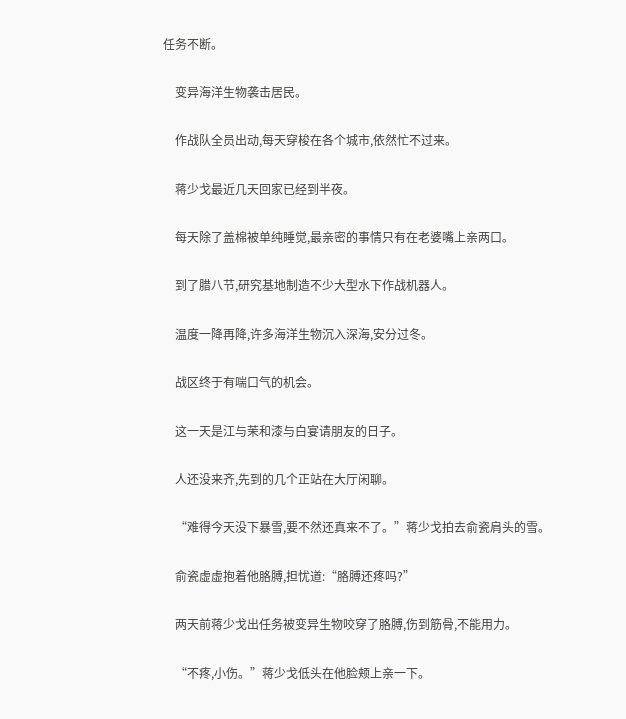任务不断。

    变异海洋生物袭击居民。

    作战队全员出动,每天穿梭在各个城市,依然忙不过来。

    蒋少戈最近几天回家已经到半夜。

    每天除了盖棉被单纯睡觉,最亲密的事情只有在老婆嘴上亲两口。

    到了腊八节,研究基地制造不少大型水下作战机器人。

    温度一降再降,许多海洋生物沉入深海,安分过冬。

    战区终于有喘口气的机会。

    这一天是江与茉和漆与白宴请朋友的日子。

    人还没来齐,先到的几个正站在大厅闲聊。

    “难得今天没下暴雪,要不然还真来不了。”蒋少戈拍去俞瓷肩头的雪。

    俞瓷虚虚抱着他胳膊,担忧道:“胳膊还疼吗?”

    两天前蒋少戈出任务被变异生物咬穿了胳膊,伤到筋骨,不能用力。

    “不疼,小伤。”蒋少戈低头在他脸颊上亲一下。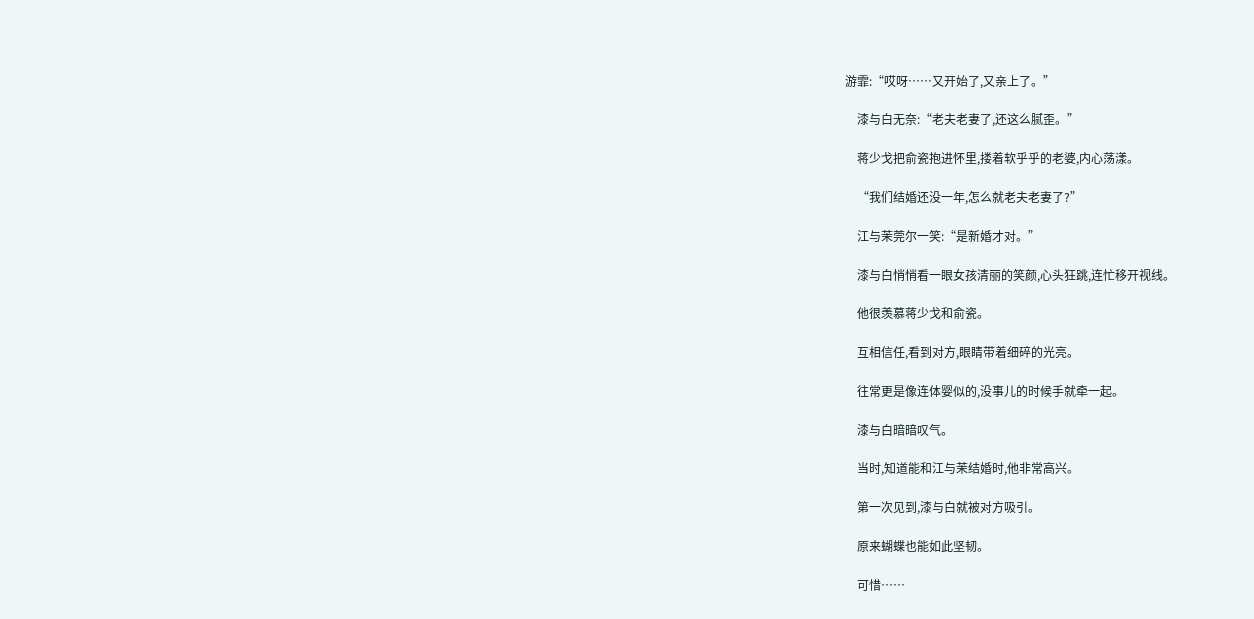游霏:“哎呀……又开始了,又亲上了。”

    漆与白无奈:“老夫老妻了,还这么腻歪。”

    蒋少戈把俞瓷抱进怀里,搂着软乎乎的老婆,内心荡漾。

    “我们结婚还没一年,怎么就老夫老妻了?”

    江与茉莞尔一笑:“是新婚才对。”

    漆与白悄悄看一眼女孩清丽的笑颜,心头狂跳,连忙移开视线。

    他很羡慕蒋少戈和俞瓷。

    互相信任,看到对方,眼睛带着细碎的光亮。

    往常更是像连体婴似的,没事儿的时候手就牵一起。

    漆与白暗暗叹气。

    当时,知道能和江与茉结婚时,他非常高兴。

    第一次见到,漆与白就被对方吸引。

    原来蝴蝶也能如此坚韧。

    可惜……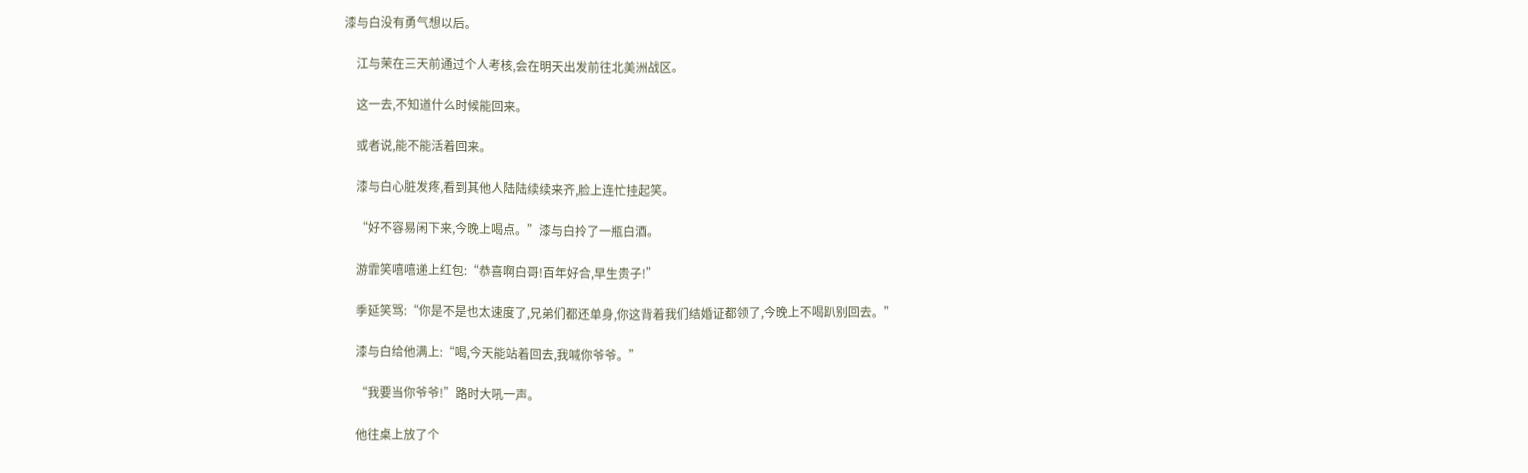漆与白没有勇气想以后。

    江与茉在三天前通过个人考核,会在明天出发前往北美洲战区。

    这一去,不知道什么时候能回来。

    或者说,能不能活着回来。

    漆与白心脏发疼,看到其他人陆陆续续来齐,脸上连忙挂起笑。

    “好不容易闲下来,今晚上喝点。”漆与白拎了一瓶白酒。

    游霏笑嘻嘻递上红包:“恭喜啊白哥!百年好合,早生贵子!”

    季延笑骂:“你是不是也太速度了,兄弟们都还单身,你这背着我们结婚证都领了,今晚上不喝趴别回去。”

    漆与白给他满上:“喝,今天能站着回去,我喊你爷爷。”

    “我要当你爷爷!”路时大吼一声。

    他往桌上放了个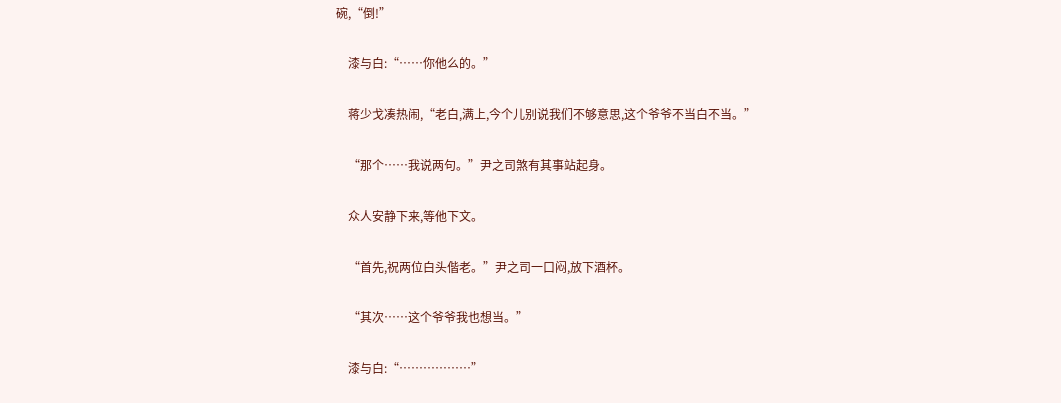碗,“倒!”

    漆与白:“……你他么的。”

    蒋少戈凑热闹,“老白,满上,今个儿别说我们不够意思,这个爷爷不当白不当。”

    “那个……我说两句。”尹之司煞有其事站起身。

    众人安静下来,等他下文。

    “首先,祝两位白头偕老。”尹之司一口闷,放下酒杯。

    “其次……这个爷爷我也想当。”

    漆与白:“………………”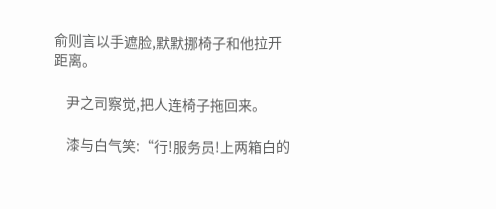俞则言以手遮脸,默默挪椅子和他拉开距离。

    尹之司察觉,把人连椅子拖回来。

    漆与白气笑:“行!服务员!上两箱白的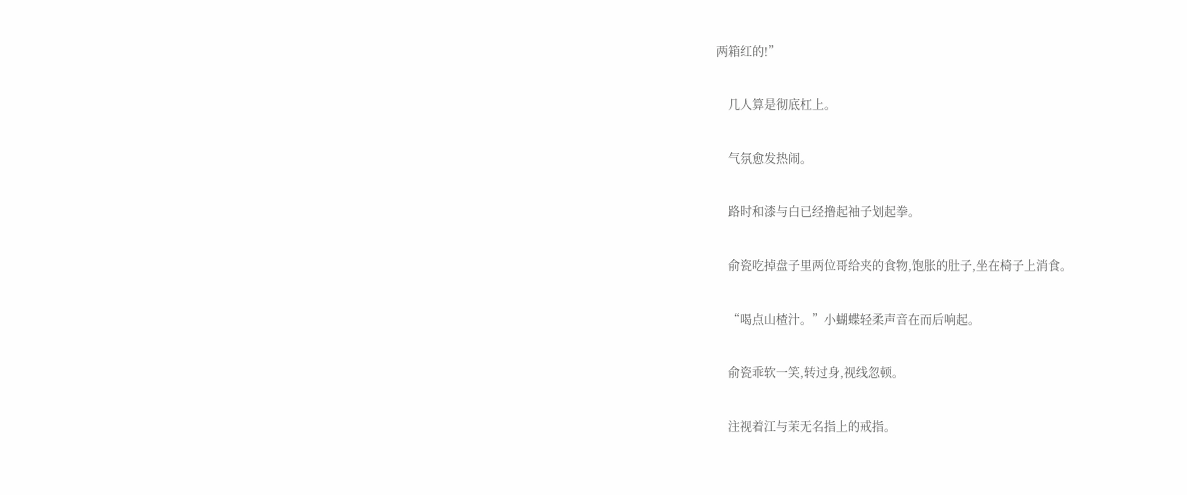两箱红的!”

    几人算是彻底杠上。

    气氛愈发热闹。

    路时和漆与白已经撸起袖子划起拳。

    俞瓷吃掉盘子里两位哥给夹的食物,饱胀的肚子,坐在椅子上消食。

    “喝点山楂汁。”小蝴蝶轻柔声音在而后响起。

    俞瓷乖软一笑,转过身,视线忽顿。

    注视着江与茉无名指上的戒指。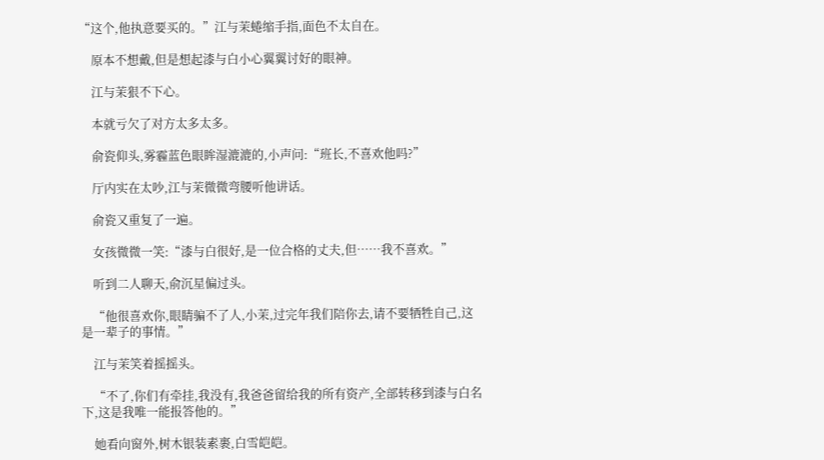“这个,他执意要买的。”江与茉蜷缩手指,面色不太自在。

    原本不想戴,但是想起漆与白小心翼翼讨好的眼神。

    江与茉狠不下心。

    本就亏欠了对方太多太多。

    俞瓷仰头,雾霾蓝色眼眸湿漉漉的,小声问:“班长,不喜欢他吗?”

    厅内实在太吵,江与茉微微弯腰听他讲话。

    俞瓷又重复了一遍。

    女孩微微一笑:“漆与白很好,是一位合格的丈夫,但……我不喜欢。”

    听到二人聊天,俞沉星偏过头。

    “他很喜欢你,眼睛骗不了人,小茉,过完年我们陪你去,请不要牺牲自己,这是一辈子的事情。”

    江与茉笑着摇摇头。

    “不了,你们有牵挂,我没有,我爸爸留给我的所有资产,全部转移到漆与白名下,这是我唯一能报答他的。”

    她看向窗外,树木银装素裹,白雪皑皑。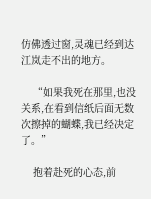仿佛透过窗,灵魂已经到达江岚走不出的地方。

    “如果我死在那里,也没关系,在看到信纸后面无数次擦掉的蝴蝶,我已经决定了。”

    抱着赴死的心态,前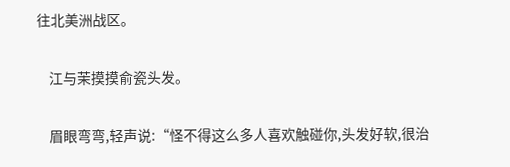往北美洲战区。

    江与茉摸摸俞瓷头发。

    眉眼弯弯,轻声说:“怪不得这么多人喜欢触碰你,头发好软,很治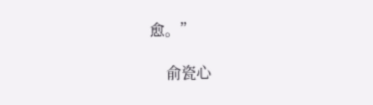愈。”

    俞瓷心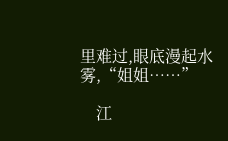里难过,眼底漫起水雾,“姐姐……”

    江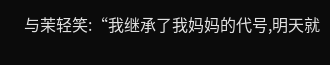与茉轻笑:“我继承了我妈妈的代号,明天就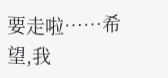要走啦……希望,我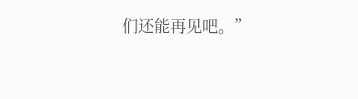们还能再见吧。”